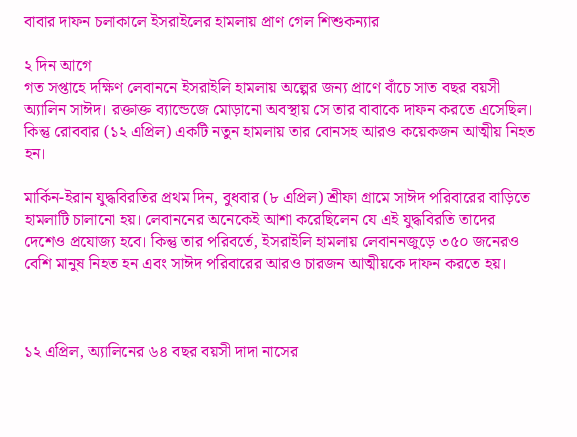বাবার দাফন চলাকালে ইসরাইলের হামলায় প্রাণ গেল শিশুকন্যার

২ দিন আগে
গত সপ্তাহে দক্ষিণ লেবাননে ইসরাইলি হামলায় অল্পের জন্য প্রাণে বাঁচে সাত বছর বয়সী অ্যালিন সাঈদ। রক্তাক্ত ব্যান্ডেজে মোড়ানো অবস্থায় সে তার বাবাকে দাফন করতে এসেছিল। কিন্তু রোববার (১২ এপ্রিল) একটি নতুন হামলায় তার বোনসহ আরও কয়েকজন আত্মীয় নিহত হন।

মার্কিন-ইরান যুদ্ধবিরতির প্রথম দিন, বুধবার (৮ এপ্রিল) শ্রীফা গ্রামে সাঈদ পরিবারের বাড়িতে হামলাটি চালানো হয়। লেবাননের অনেকেই আশা করেছিলেন যে এই যুদ্ধবিরতি তাদের দেশেও প্রযোজ্য হবে। কিন্তু তার পরিবর্তে, ইসরাইলি হামলায় লেবাননজুড়ে ৩৫০ জনেরও বেশি মানুষ নিহত হন এবং সাঈদ পরিবারের আরও চারজন আত্মীয়কে দাফন করতে হয়।



১২ এপ্রিল, অ্যালিনের ৬৪ বছর বয়সী দাদা নাসের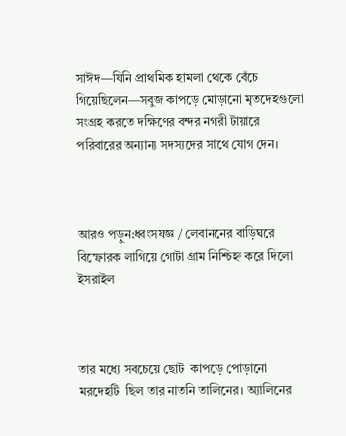সাঈদ—যিনি প্রাথমিক হামলা থেকে বেঁচে গিয়েছিলেন—সবুজ কাপড়ে মোড়ানো মৃতদেহগুলো সংগ্রহ করতে দক্ষিণের বন্দর নগরী টায়ারে পরিবারের অন্যান্য সদস্যদের সাথে যোগ দেন।



আরও পড়ুন:ধ্বংসযজ্ঞ / লেবাননের বাড়িঘরে বিস্ফোরক লাগিয়ে গোটা গ্রাম নিশ্চিহ্ন করে দিলো ইসরাইল



তার মধ্যে সবচেয়ে ছোট  কাপড়ে পোড়ানো মরদেহটি  ছিল তার নাতনি তালিনের। অ্যালিনের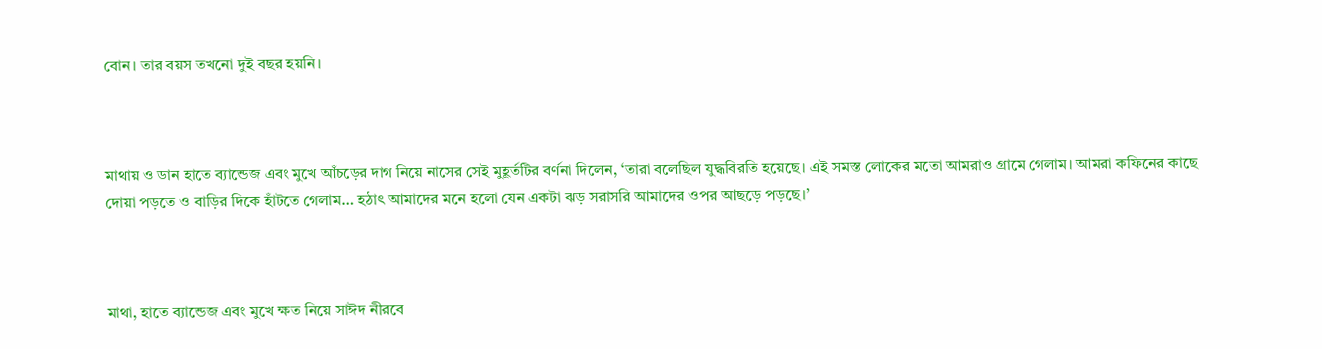বোন। তার বয়স তখনো দুই বছর হয়নি।



মাথায় ও ডান হাতে ব্যান্ডেজ এবং মুখে আঁচড়ের দাগ নিয়ে নাসের সেই মুহূর্তটির বর্ণনা দিলেন, ‘তারা বলেছিল যুদ্ধবিরতি হয়েছে। এই সমস্ত লোকের মতো আমরাও গ্রামে গেলাম। আমরা কফিনের কাছে দোয়া পড়তে ও বাড়ির দিকে হাঁটতে গেলাম… হঠাৎ আমাদের মনে হলো যেন একটা ঝড় সরাসরি আমাদের ওপর আছড়ে পড়ছে।’



মাথা, হাতে ব্যান্ডেজ এবং মুখে ক্ষত নিয়ে সাঈদ নীরবে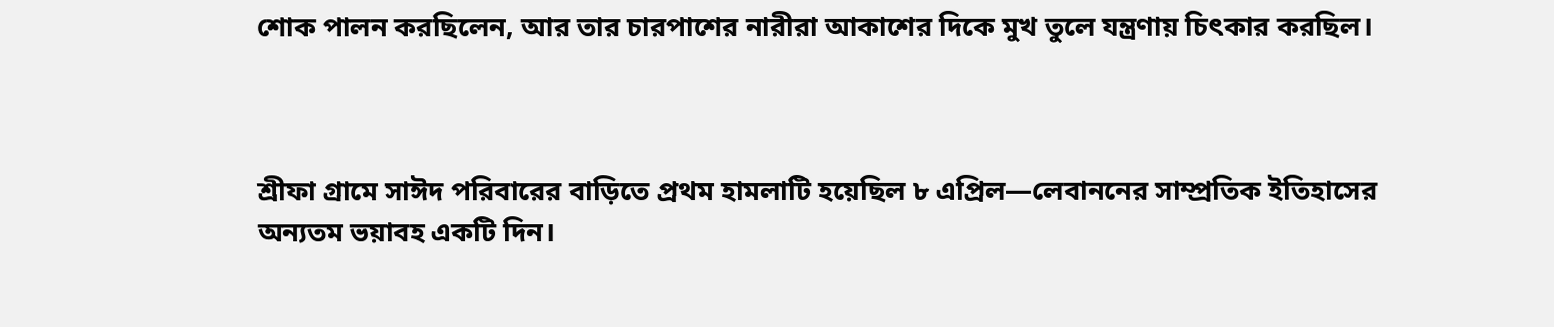শোক পালন করছিলেন, আর তার চারপাশের নারীরা আকাশের দিকে মুখ তুলে যন্ত্রণায় চিৎকার করছিল।



শ্রীফা গ্রামে সাঈদ পরিবারের বাড়িতে প্রথম হামলাটি হয়েছিল ৮ এপ্রিল—লেবাননের সাম্প্রতিক ইতিহাসের অন্যতম ভয়াবহ একটি দিন।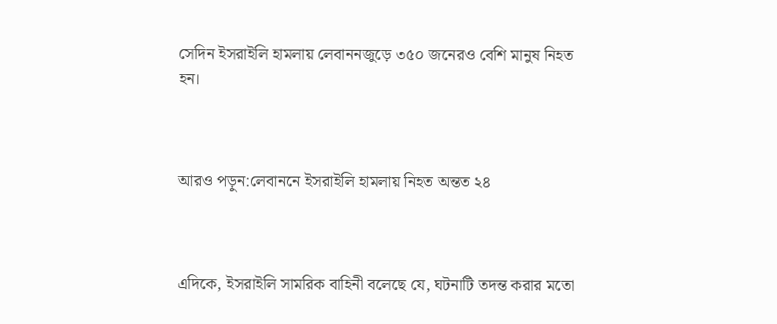সেদিন ইসরাইলি হামলায় লেবাননজুড়ে ৩৫০ জনেরও বেশি মানুষ নিহত হন।



আরও পড়ুন:লেবাননে ইসরাইলি হামলায় নিহত অন্তত ২৪



এদিকে, ইসরাইলি সামরিক বাহিনী বলেছে যে, ঘটনাটি তদন্ত করার মতো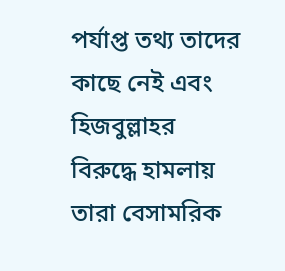পর্যাপ্ত তথ্য তাদের কাছে নেই এবং হিজবুল্লাহর বিরুদ্ধে হামলায় তারা বেসামরিক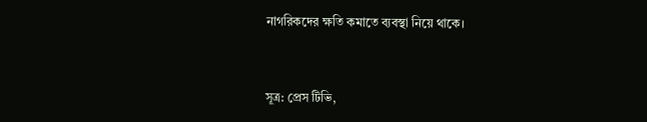নাগরিকদের ক্ষতি কমাতে ব্যবস্থা নিয়ে থাকে।



সূত্র: প্রেস টিভি,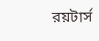রয়টার্স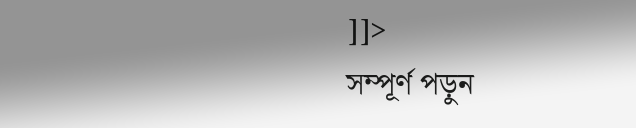]]>
সম্পূর্ণ পড়ুন